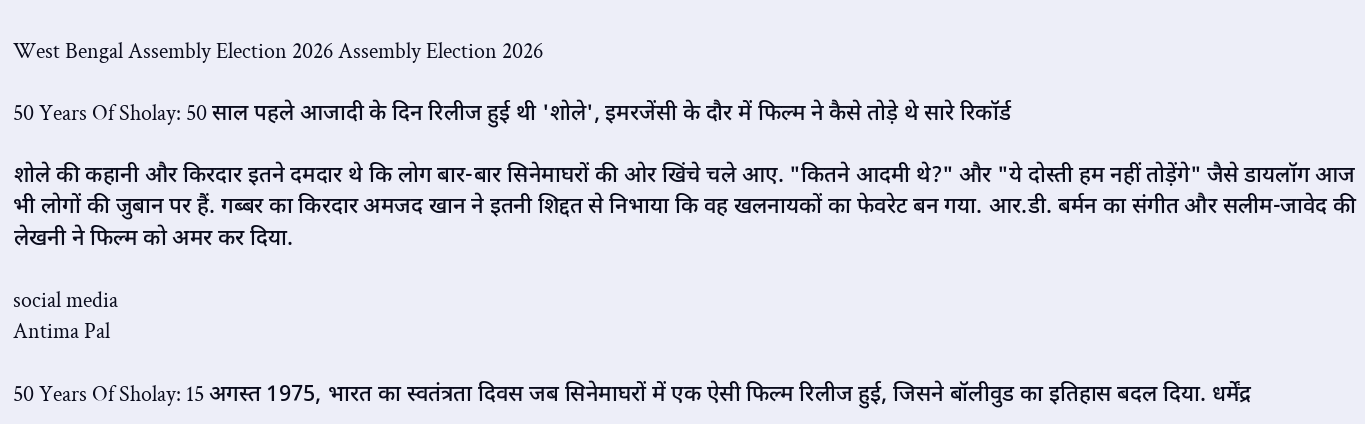West Bengal Assembly Election 2026 Assembly Election 2026

50 Years Of Sholay: 50 साल पहले आजादी के दिन रिलीज हुई थी 'शोले', इमरजेंसी के दौर में फिल्म ने कैसे तोड़े थे सारे रिकॉर्ड

शोले की कहानी और किरदार इतने दमदार थे कि लोग बार-बार सिनेमाघरों की ओर खिंचे चले आए. "कितने आदमी थे?" और "ये दोस्ती हम नहीं तोड़ेंगे" जैसे डायलॉग आज भी लोगों की जुबान पर हैं. गब्बर का किरदार अमजद खान ने इतनी शिद्दत से निभाया कि वह खलनायकों का फेवरेट बन गया. आर.डी. बर्मन का संगीत और सलीम-जावेद की लेखनी ने फिल्म को अमर कर दिया.

social media
Antima Pal

50 Years Of Sholay: 15 अगस्त 1975, भारत का स्वतंत्रता दिवस जब सिनेमाघरों में एक ऐसी फिल्म रिलीज हुई, जिसने बॉलीवुड का इतिहास बदल दिया. धर्मेंद्र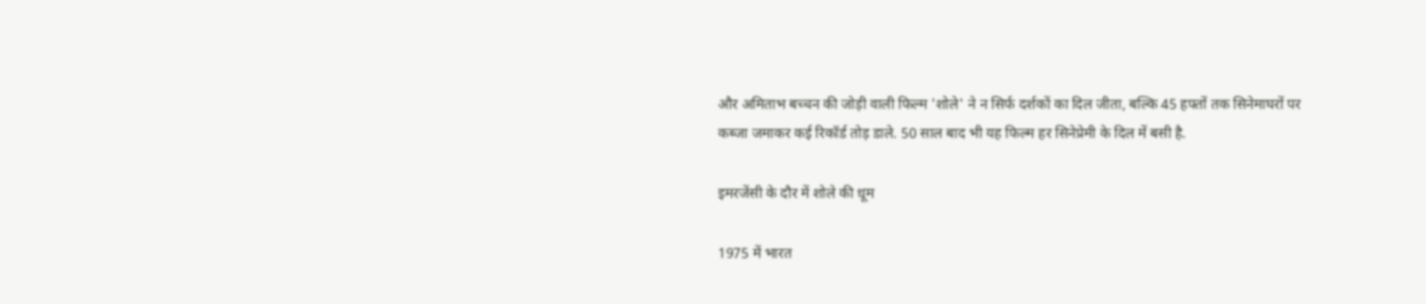और अमिताभ बच्चन की जोड़ी वाली फिल्म 'शोले' ने न सिर्फ दर्शकों का दिल जीता, बल्कि 45 हफ्तों तक सिनेमाघरों पर कब्जा जमाकर कई रिकॉर्ड तोड़ डाले. 50 साल बाद भी यह फिल्म हर सिनेप्रेमी के दिल में बसी है.

इमरजेंसी के दौर में शोले की धूम

1975 में भारत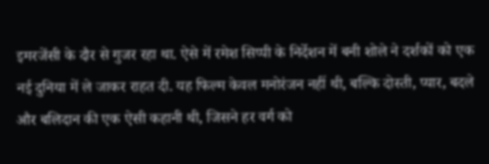इमरजेंसी के दौर से गुजर रहा था. ऐसे में रमेश सिप्पी के निर्देशन में बनी शोले ने दर्शकों को एक नई दुनिया में ले जाकर राहत दी. यह फिल्म केवल मनोरंजन नहीं थी, बल्कि दोस्ती, प्यार, बदले और बलिदान की एक ऐसी कहानी थी, जिसने हर वर्ग को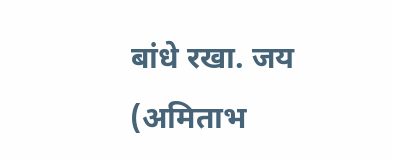बांधे रखा. जय (अमिताभ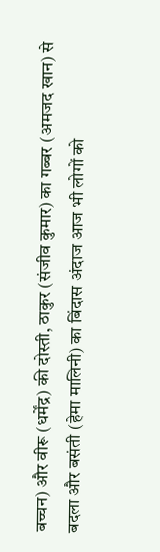बच्चन) और वीरू (धर्मेंद्र) की दोस्ती, ठाकुर (संजीव कुमार) का गब्बर (अमजद खान) से बदला और बसंती (हेमा मालिनी) का बिंदास अंदाज आज भी लोगों को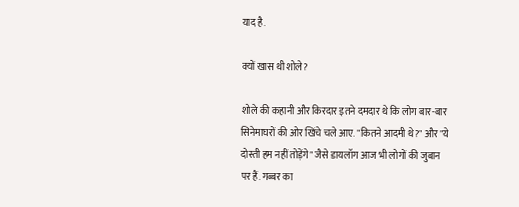याद है.

क्यों खास थी शोले?

शोले की कहानी और किरदार इतने दमदार थे कि लोग बार-बार सिनेमाघरों की ओर खिंचे चले आए. "कितने आदमी थे?" और "ये दोस्ती हम नहीं तोड़ेंगे" जैसे डायलॉग आज भी लोगों की जुबान पर हैं. गब्बर का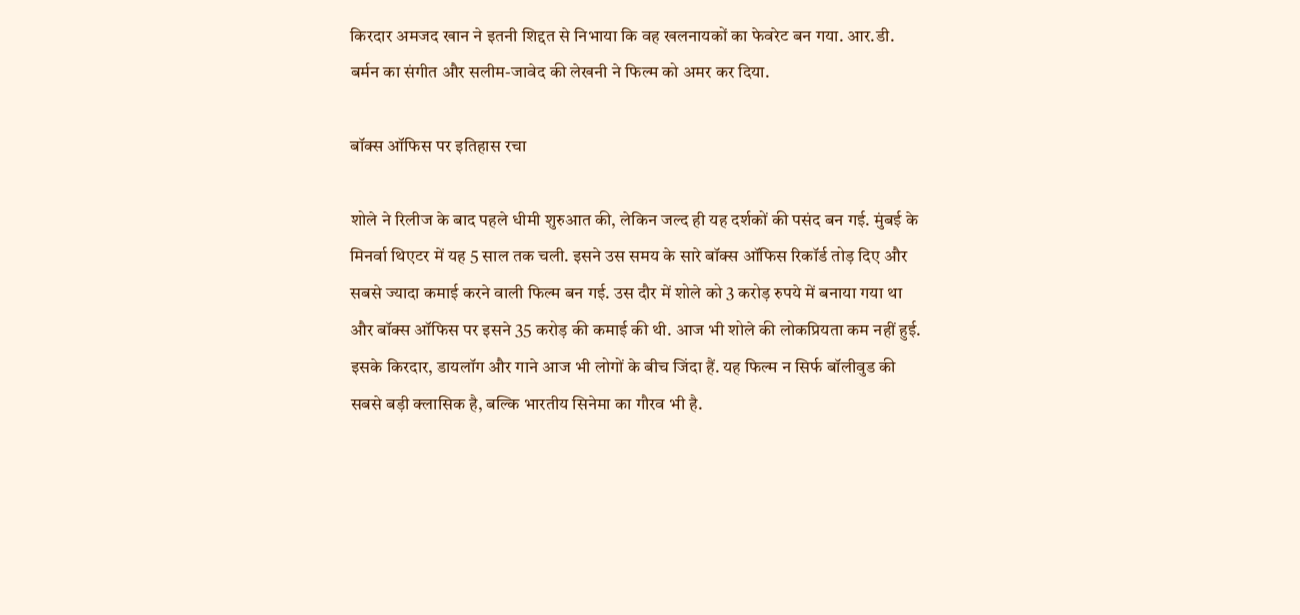किरदार अमजद खान ने इतनी शिद्दत से निभाया कि वह खलनायकों का फेवरेट बन गया. आर.डी. बर्मन का संगीत और सलीम-जावेद की लेखनी ने फिल्म को अमर कर दिया.

बॉक्स ऑफिस पर इतिहास रचा

शोले ने रिलीज के बाद पहले धीमी शुरुआत की, लेकिन जल्द ही यह दर्शकों की पसंद बन गई. मुंबई के मिनर्वा थिएटर में यह 5 साल तक चली. इसने उस समय के सारे बॉक्स ऑफिस रिकॉर्ड तोड़ दिए और सबसे ज्यादा कमाई करने वाली फिल्म बन गई. उस दौर में शोले को 3 करोड़ रुपये में बनाया गया था और बॉक्स ऑफिस पर इसने 35 करोड़ की कमाई की थी. आज भी शोले की लोकप्रियता कम नहीं हुई. इसके किरदार, डायलॉग और गाने आज भी लोगों के बीच जिंदा हैं. यह फिल्म न सिर्फ बॉलीवुड की सबसे बड़ी क्लासिक है, बल्कि भारतीय सिनेमा का गौरव भी है.